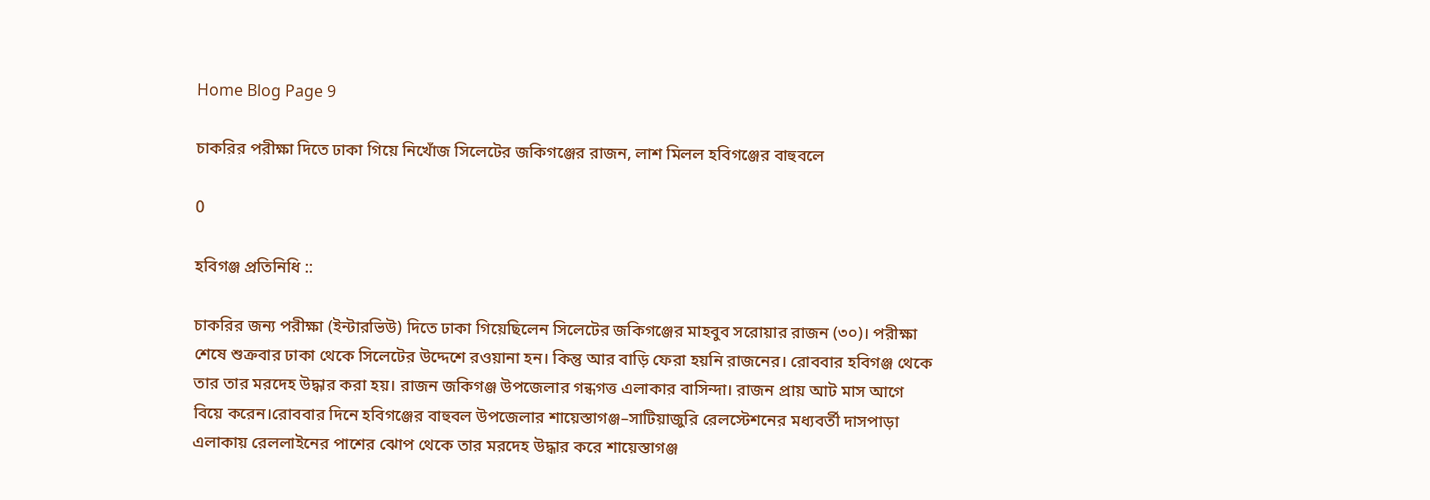Home Blog Page 9

চাকরির পরীক্ষা দিতে ঢাকা গিয়ে নিখোঁজ সিলেটের জকিগঞ্জের রাজন, লাশ মিলল হবিগঞ্জের বাহুবলে

0

হবিগঞ্জ প্রতিনিধি ::

চাকরির জন্য পরীক্ষা (ইন্টারভিউ) দিতে ঢাকা গিয়েছিলেন সিলেটের জকিগঞ্জের মাহবুব সরোয়ার রাজন (৩০)। পরীক্ষা শেষে শুক্রবার ঢাকা থেকে সিলেটের উদ্দেশে রওয়ানা হন। কিন্তু আর বাড়ি ফেরা হয়নি রাজনের। রোববার হবিগঞ্জ থেকে তার তার মরদেহ উদ্ধার করা হয়। রাজন জকিগঞ্জ উপজেলার গন্ধগত্ত এলাকার বাসিন্দা। রাজন প্রায় আট মাস আগে বিয়ে করেন।রোববার দিনে হবিগঞ্জের বাহুবল উপজেলার শায়েস্তাগঞ্জ–সাটিয়াজুরি রেলস্টেশনের মধ্যবর্তী দাসপাড়া এলাকায় রেললাইনের পাশের ঝোপ থেকে তার মরদেহ উদ্ধার করে শায়েস্তাগঞ্জ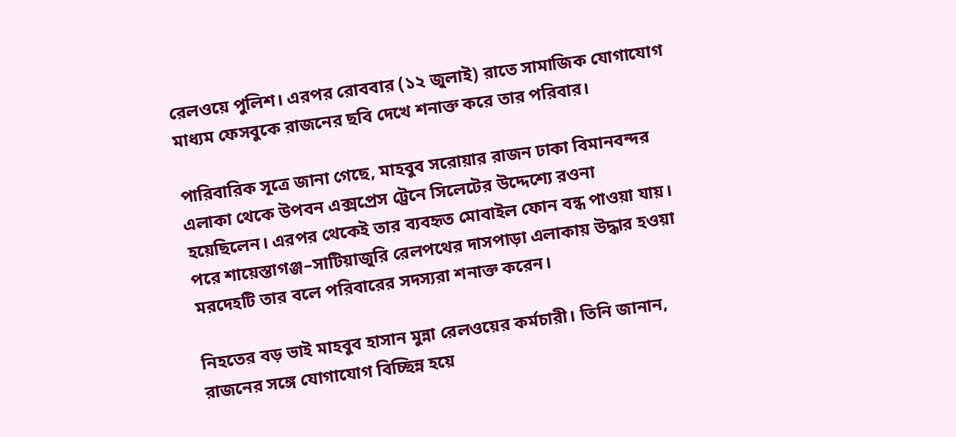রেলওয়ে পুলিশ। এরপর রোববার (১২ জুলাই) রাতে সামাজিক যোগাযোগ মাধ্যম ফেসবুকে রাজনের ছবি দেখে শনাক্ত করে তার পরিবার।

পারিবারিক সূত্রে জানা গেছে, মাহবুব সরোয়ার রাজন ঢাকা বিমানবন্দর এলাকা থেকে উপবন এক্সপ্রেস ট্রেনে সিলেটের উদ্দেশ্যে রওনা হয়েছিলেন। এরপর থেকেই তার ব্যবহৃত মোবাইল ফোন বন্ধ পাওয়া যায়। পরে শায়েস্তাগঞ্জ–সাটিয়াজুরি রেলপথের দাসপাড়া এলাকায় উদ্ধার হওয়া মরদেহটি তার বলে পরিবারের সদস্যরা শনাক্ত করেন।

নিহতের বড় ভাই মাহবুব হাসান মুন্না রেলওয়ের কর্মচারী। তিনি জানান, রাজনের সঙ্গে যোগাযোগ বিচ্ছিন্ন হয়ে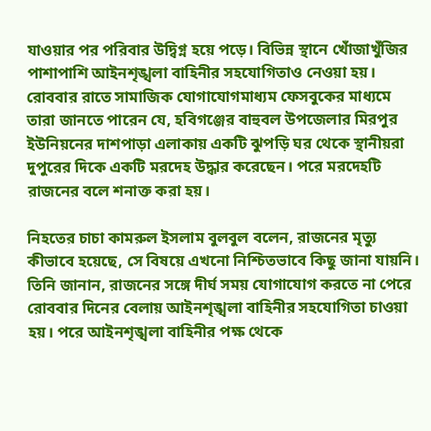যাওয়ার পর পরিবার উদ্বিগ্ন হয়ে পড়ে। বিভিন্ন স্থানে খোঁজাখুঁজির পাশাপাশি আইনশৃঙ্খলা বাহিনীর সহযোগিতাও নেওয়া হয়। রোববার রাতে সামাজিক যোগাযোগমাধ্যম ফেসবুকের মাধ্যমে তারা জানতে পারেন যে, হবিগঞ্জের বাহুবল উপজেলার মিরপুর ইউনিয়নের দাশপাড়া এলাকায় একটি ঝুপড়ি ঘর থেকে স্থানীয়রা দুপুরের দিকে একটি মরদেহ উদ্ধার করেছেন। পরে মরদেহটি রাজনের বলে শনাক্ত করা হয়।

নিহতের চাচা কামরুল ইসলাম বুলবুল বলেন, রাজনের মৃত্যু কীভাবে হয়েছে, সে বিষয়ে এখনো নিশ্চিতভাবে কিছু জানা যায়নি। তিনি জানান, রাজনের সঙ্গে দীর্ঘ সময় যোগাযোগ করতে না পেরে রোববার দিনের বেলায় আইনশৃঙ্খলা বাহিনীর সহযোগিতা চাওয়া হয়। পরে আইনশৃঙ্খলা বাহিনীর পক্ষ থেকে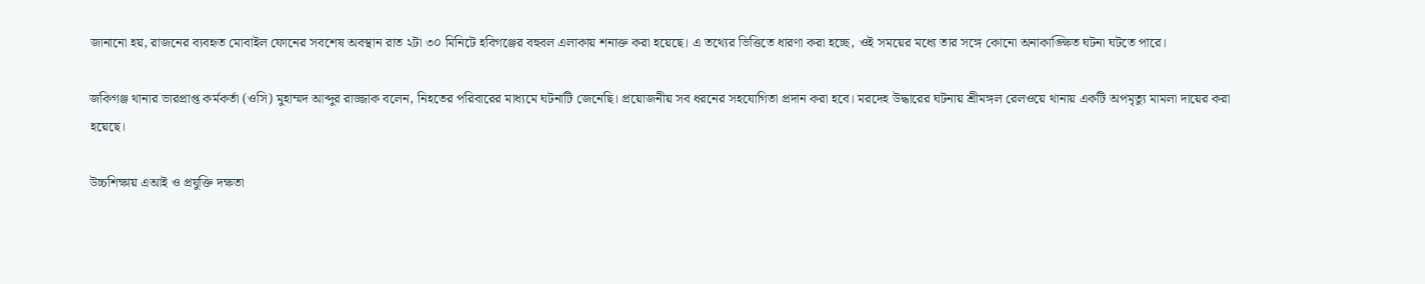জানানো হয়, রাজনের ব্যবহৃত মোবাইল ফোনের সবশেষ অবস্থান রাত ২টা ৩০ মিনিটে হবিগঞ্জের বহুবল এলাকায় শনাক্ত করা হয়েছে। এ তথ্যের ভিত্তিতে ধারণা করা হচ্ছে, ওই সময়ের মধ্যে তার সঙ্গে কোনো অনাকাঙ্ক্ষিত ঘটনা ঘটতে পারে।

জকিগঞ্জ থানার ভারপ্রাপ্ত কর্মকর্তা (ওসি) মুহাম্মদ আব্দুর রাজ্জাক বলেন, নিহতের পরিবারের মাধ্যমে ঘটনাটি জেনেছি। প্রয়োজনীয় সব ধরনের সহযোগিতা প্রদান করা হবে। মরদেহ উদ্ধারের ঘটনায় শ্রীমঙ্গল রেলওয়ে থানায় একটি অপমৃত্যু মামলা দায়ের করা হয়েছে।

উচ্চশিক্ষায় এআই ও প্রযুক্তি দক্ষতা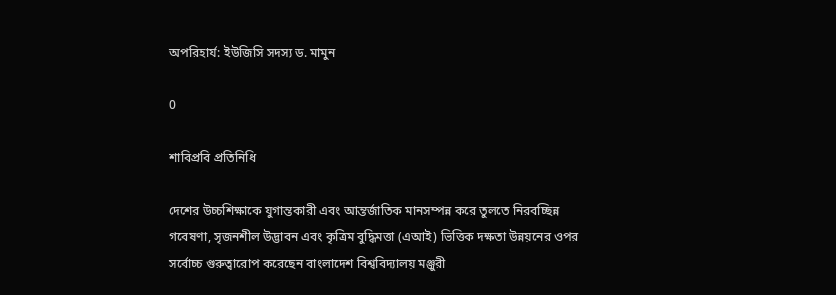অপরিহার্য: ইউজিসি সদস্য ড. মামুন

0

শাবিপ্রবি প্রতিনিধি

দেশের উচ্চশিক্ষাকে যুগান্তকারী এবং আন্তর্জাতিক মানসম্পন্ন করে তুলতে নিরবচ্ছিন্ন গবেষণা, সৃজনশীল উদ্ভাবন এবং কৃত্রিম বুদ্ধিমত্তা (এআই) ভিত্তিক দক্ষতা উন্নয়নের ওপর সর্বোচ্চ গুরুত্বারোপ করেছেন বাংলাদেশ বিশ্ববিদ্যালয় মঞ্জুরী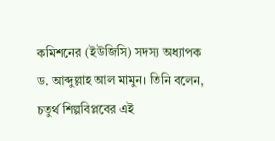কমিশনের (ইউজিসি) সদস্য অধ্যাপক ড. আব্দুল্লাহ আল মামুন। তিনি বলেন, চতুর্থ শিল্পবিপ্লবের এই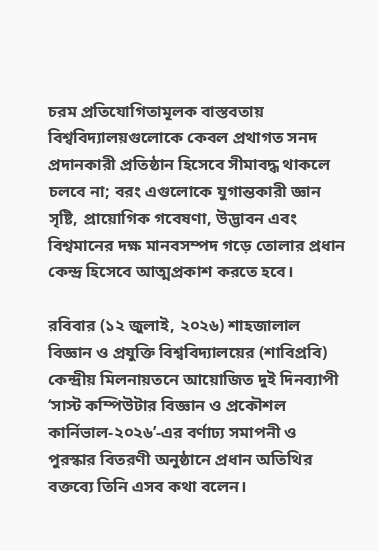চরম প্রতিযোগিতামূলক বাস্তবতায় বিশ্ববিদ্যালয়গুলোকে কেবল প্রথাগত সনদ প্রদানকারী প্রতিষ্ঠান হিসেবে সীমাবদ্ধ থাকলে চলবে না; বরং এগুলোকে যুগান্তকারী জ্ঞান সৃষ্টি, প্রায়োগিক গবেষণা, উদ্ভাবন এবং বিশ্বমানের দক্ষ মানবসম্পদ গড়ে তোলার প্রধান কেন্দ্র হিসেবে আত্মপ্রকাশ করতে হবে।

রবিবার (১২ জুলাই, ২০২৬) শাহজালাল বিজ্ঞান ও প্রযুক্তি বিশ্ববিদ্যালয়ের (শাবিপ্রবি) কেন্দ্রীয় মিলনায়তনে আয়োজিত দুই দিনব্যাপী ‘সাস্ট কম্পিউটার বিজ্ঞান ও প্রকৌশল কার্নিভাল-২০২৬’-এর বর্ণাঢ্য সমাপনী ও পুরস্কার বিতরণী অনুষ্ঠানে প্রধান অতিথির বক্তব্যে তিনি এসব কথা বলেন।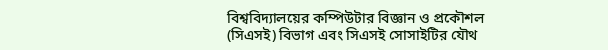বিশ্ববিদ্যালয়ের কম্পিউটার বিজ্ঞান ও প্রকৌশল (সিএসই) বিভাগ এবং সিএসই সোসাইটির যৌথ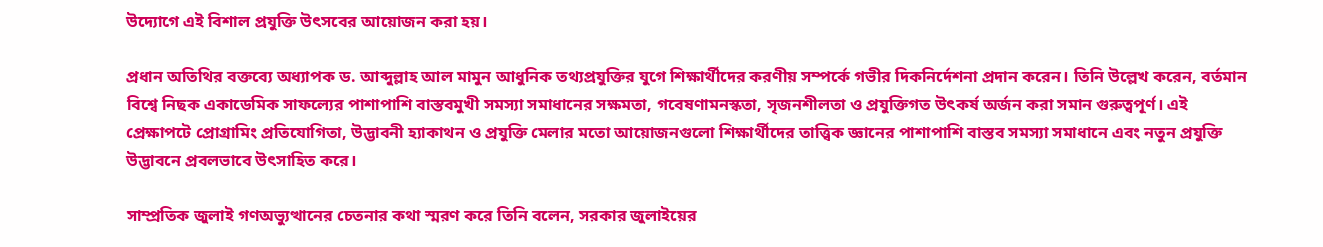উদ্যোগে এই বিশাল প্রযুক্তি উৎসবের আয়োজন করা হয়।

প্রধান অতিথির বক্তব্যে অধ্যাপক ড. আব্দুল্লাহ আল মামুন আধুনিক তথ্যপ্রযুক্তির যুগে শিক্ষার্থীদের করণীয় সম্পর্কে গভীর দিকনির্দেশনা প্রদান করেন। তিনি উল্লেখ করেন, বর্তমান বিশ্বে নিছক একাডেমিক সাফল্যের পাশাপাশি বাস্তবমুখী সমস্যা সমাধানের সক্ষমতা, গবেষণামনস্কতা, সৃজনশীলতা ও প্রযুক্তিগত উৎকর্ষ অর্জন করা সমান গুরুত্বপূর্ণ। এই প্রেক্ষাপটে প্রোগ্রামিং প্রতিযোগিতা, উদ্ভাবনী হ্যাকাথন ও প্রযুক্তি মেলার মতো আয়োজনগুলো শিক্ষার্থীদের তাত্ত্বিক জ্ঞানের পাশাপাশি বাস্তব সমস্যা সমাধানে এবং নতুন প্রযুক্তি উদ্ভাবনে প্রবলভাবে উৎসাহিত করে।

সাম্প্রতিক জুলাই গণঅভ্যুত্থানের চেতনার কথা স্মরণ করে তিনি বলেন, সরকার জুলাইয়ের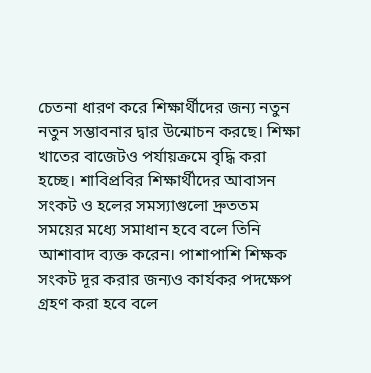চেতনা ধারণ করে শিক্ষার্থীদের জন্য নতুন নতুন সম্ভাবনার দ্বার উন্মোচন করছে। শিক্ষা খাতের বাজেটও পর্যায়ক্রমে বৃদ্ধি করা হচ্ছে। শাবিপ্রবির শিক্ষার্থীদের আবাসন সংকট ও হলের সমস্যাগুলো দ্রুততম সময়ের মধ্যে সমাধান হবে বলে তিনি আশাবাদ ব্যক্ত করেন। পাশাপাশি শিক্ষক সংকট দূর করার জন্যও কার্যকর পদক্ষেপ গ্রহণ করা হবে বলে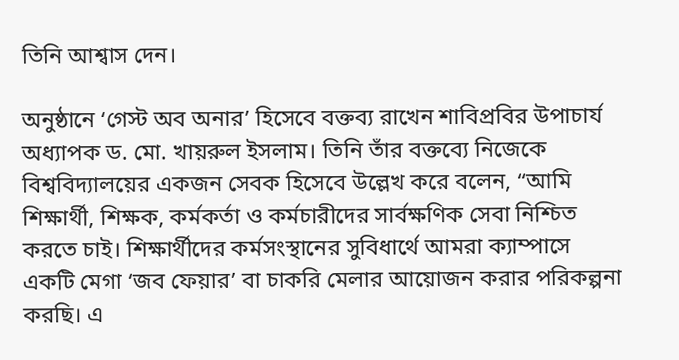তিনি আশ্বাস দেন।

অনুষ্ঠানে ‘গেস্ট অব অনার’ হিসেবে বক্তব্য রাখেন শাবিপ্রবির উপাচার্য অধ্যাপক ড. মো. খায়রুল ইসলাম। তিনি তাঁর বক্তব্যে নিজেকে বিশ্ববিদ্যালয়ের একজন সেবক হিসেবে উল্লেখ করে বলেন, “আমি শিক্ষার্থী, শিক্ষক, কর্মকর্তা ও কর্মচারীদের সার্বক্ষণিক সেবা নিশ্চিত করতে চাই। শিক্ষার্থীদের কর্মসংস্থানের সুবিধার্থে আমরা ক্যাম্পাসে একটি মেগা ‘জব ফেয়ার’ বা চাকরি মেলার আয়োজন করার পরিকল্পনা করছি। এ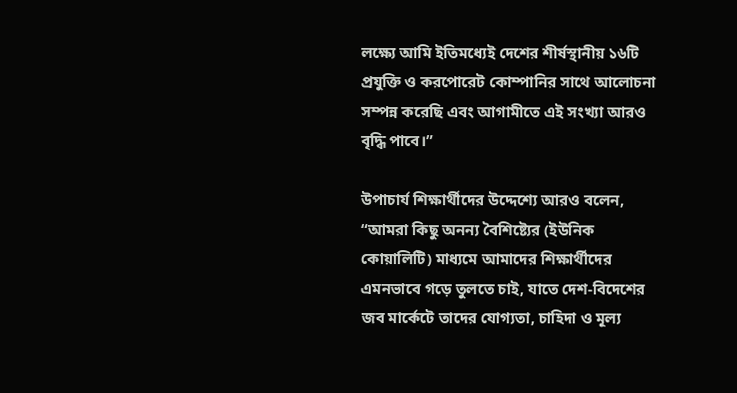লক্ষ্যে আমি ইতিমধ্যেই দেশের শীর্ষস্থানীয় ১৬টি প্রযুক্তি ও করপোরেট কোম্পানির সাথে আলোচনা সম্পন্ন করেছি এবং আগামীতে এই সংখ্যা আরও বৃদ্ধি পাবে।”

উপাচার্য শিক্ষার্থীদের উদ্দেশ্যে আরও বলেন, “আমরা কিছু অনন্য বৈশিষ্ট্যের (ইউনিক কোয়ালিটি) মাধ্যমে আমাদের শিক্ষার্থীদের এমনভাবে গড়ে তুলতে চাই, যাতে দেশ-বিদেশের জব মার্কেটে তাদের যোগ্যতা, চাহিদা ও মূল্য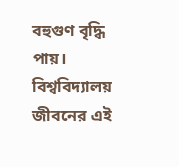বহুগুণ বৃদ্ধি পায়। বিশ্ববিদ্যালয় জীবনের এই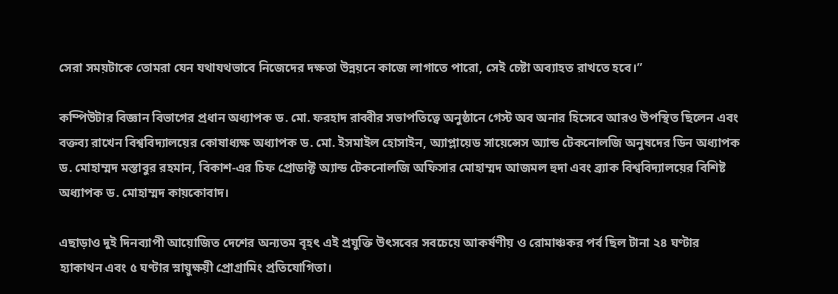সেরা সময়টাকে তোমরা যেন যথাযথভাবে নিজেদের দক্ষতা উন্নয়নে কাজে লাগাতে পারো, সেই চেষ্টা অব্যাহত রাখতে হবে।”

কম্পিউটার বিজ্ঞান বিভাগের প্রধান অধ্যাপক ড. মো. ফরহাদ রাব্বীর সভাপতিত্বে অনুষ্ঠানে গেস্ট অব অনার হিসেবে আরও উপস্থিত ছিলেন এবং বক্তব্য রাখেন বিশ্ববিদ্যালয়ের কোষাধ্যক্ষ অধ্যাপক ড. মো. ইসমাইল হোসাইন, অ্যাপ্লায়েড সায়েন্সেস অ্যান্ড টেকনোলজি অনুষদের ডিন অধ্যাপক ড. মোহাম্মদ মস্তাবুর রহমান, বিকাশ-এর চিফ প্রোডাক্ট অ্যান্ড টেকনোলজি অফিসার মোহাম্মদ আজমল হুদা এবং ব্র্যাক বিশ্ববিদ্যালয়ের বিশিষ্ট অধ্যাপক ড. মোহাম্মদ কায়কোবাদ।

এছাড়াও দুই দিনব্যাপী আয়োজিত দেশের অন্যতম বৃহৎ এই প্রযুক্তি উৎসবের সবচেয়ে আকর্ষণীয় ও রোমাঞ্চকর পর্ব ছিল টানা ২৪ ঘণ্টার হ্যাকাথন এবং ৫ ঘণ্টার স্নায়ুক্ষয়ী প্রোগ্রামিং প্রতিযোগিতা।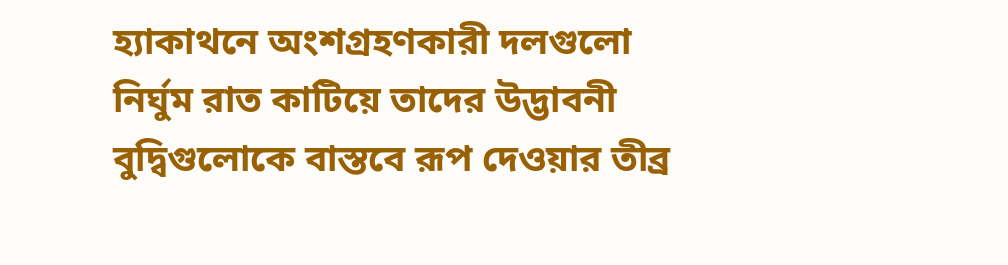হ্যাকাথনে অংশগ্রহণকারী দলগুলো নির্ঘুম রাত কাটিয়ে তাদের উদ্ভাবনী বুদ্বিগুলোকে বাস্তবে রূপ দেওয়ার তীব্র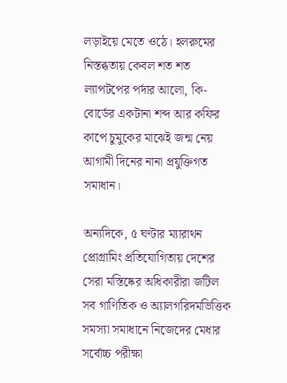লড়াইয়ে মেতে ওঠে। হলরুমের নিস্তব্ধতায় কেবল শত শত ল্যাপটপের পর্দার আলো, কি-বোর্ডের একটানা শব্দ আর কফির কাপে চুমুকের মাঝেই জন্ম নেয় আগামী দিনের নানা প্রযুক্তিগত সমাধান।

অন্যদিকে, ৫ ঘণ্টার ম্যারাথন প্রোগ্রামিং প্রতিযোগিতায় দেশের সেরা মস্তিষ্কের অধিকারীরা জটিল সব গাণিতিক ও অ্যালগরিদমভিত্তিক সমস্যা সমাধানে নিজেদের মেধার সর্বোচ্চ পরীক্ষা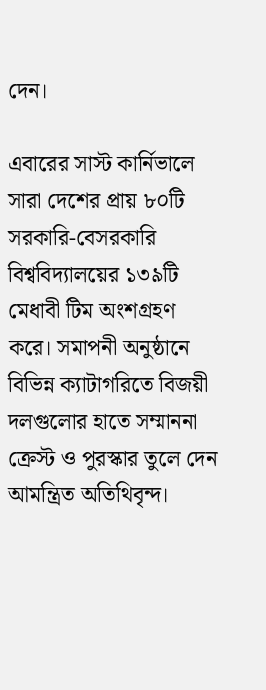দেন।

এবারের সাস্ট কার্নিভালে সারা দেশের প্রায় ৮০টি সরকারি-বেসরকারি বিশ্ববিদ্যালয়ের ১৩৯টি মেধাবী টিম অংশগ্রহণ করে। সমাপনী অনুষ্ঠানে বিভিন্ন ক্যাটাগরিতে বিজয়ী দলগুলোর হাতে সম্মাননা ক্রেস্ট ও পুরস্কার তুলে দেন আমন্ত্রিত অতিথিবৃন্দ।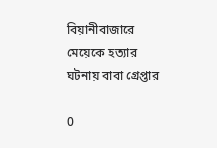বিয়ানীবাজারে মেয়েকে হত্যার ঘটনায় বাবা গ্রেপ্তার

0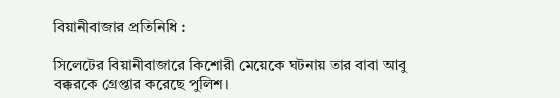বিয়ানীবাজার প্রতিনিধি :

সিলেটের বিয়ানীবাজারে কিশোরী মেয়েকে ঘটনায় তার বাবা আবু বক্করকে গ্রেপ্তার করেছে পুলিশ।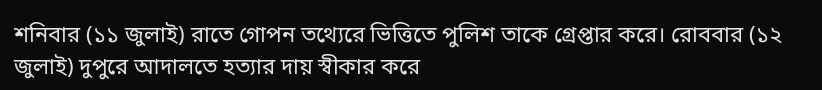শনিবার (১১ জুলাই) রাতে গোপন তথ্যেরে ভিত্তিতে পুলিশ তাকে গ্রেপ্তার করে। রোববার (১২ জুলাই) দুপুরে আদালতে হত্যার দায় স্বীকার করে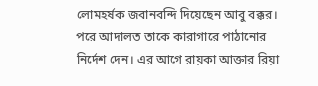লোমহর্ষক জবানবন্দি দিয়েছেন আবু বক্কর। পরে আদালত তাকে কারাগারে পাঠানোর নির্দেশ দেন। এর আগে রায়কা আক্তার রিয়া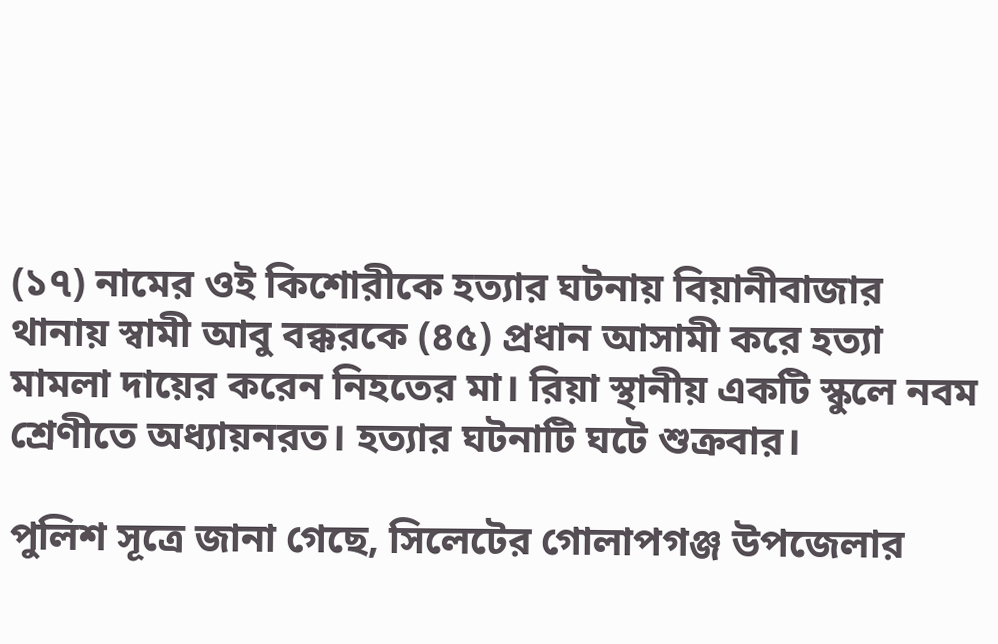(১৭) নামের ওই কিশোরীকে হত্যার ঘটনায় বিয়ানীবাজার থানায় স্বামী আবু বক্করকে (৪৫) প্রধান আসামী করে হত্যা মামলা দায়ের করেন নিহতের মা। রিয়া স্থানীয় একটি স্কুলে নবম শ্রেণীতে অধ্যায়নরত। হত্যার ঘটনাটি ঘটে শুক্রবার।

পুলিশ সূত্রে জানা গেছে, সিলেটের গোলাপগঞ্জ উপজেলার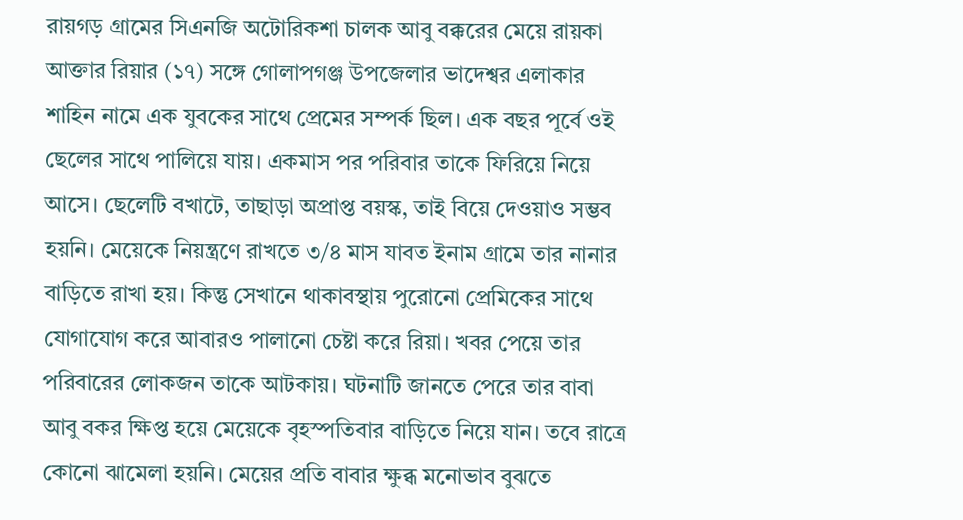রায়গড় গ্রামের সিএনজি অটোরিকশা চালক আবু বক্করের মেয়ে রায়কা আক্তার রিয়ার (১৭) সঙ্গে গোলাপগঞ্জ উপজেলার ভাদেশ্বর এলাকার শাহিন নামে এক যুবকের সাথে প্রেমের সম্পর্ক ছিল। এক বছর পূর্বে ওই ছেলের সাথে পালিয়ে যায়। একমাস পর পরিবার তাকে ফিরিয়ে নিয়ে আসে। ছেলেটি বখাটে, তাছাড়া অপ্রাপ্ত বয়স্ক, তাই বিয়ে দেওয়াও সম্ভব হয়নি। মেয়েকে নিয়ন্ত্রণে রাখতে ৩/৪ মাস যাবত ইনাম গ্রামে তার নানার বাড়িতে রাখা হয়। কিন্তু সেখানে থাকাবস্থায় পুরোনো প্রেমিকের সাথে যোগাযোগ করে আবারও পালানো চেষ্টা করে রিয়া। খবর পেয়ে তার পরিবারের লোকজন তাকে আটকায়। ঘটনাটি জানতে পেরে তার বাবা আবু বকর ক্ষিপ্ত হয়ে মেয়েকে বৃহস্পতিবার বাড়িতে ‍নিয়ে যান। তবে রাত্রে কোনো ঝামেলা হয়নি। মেয়ের প্রতি বাবার ক্ষুব্ধ মনোভাব বুঝতে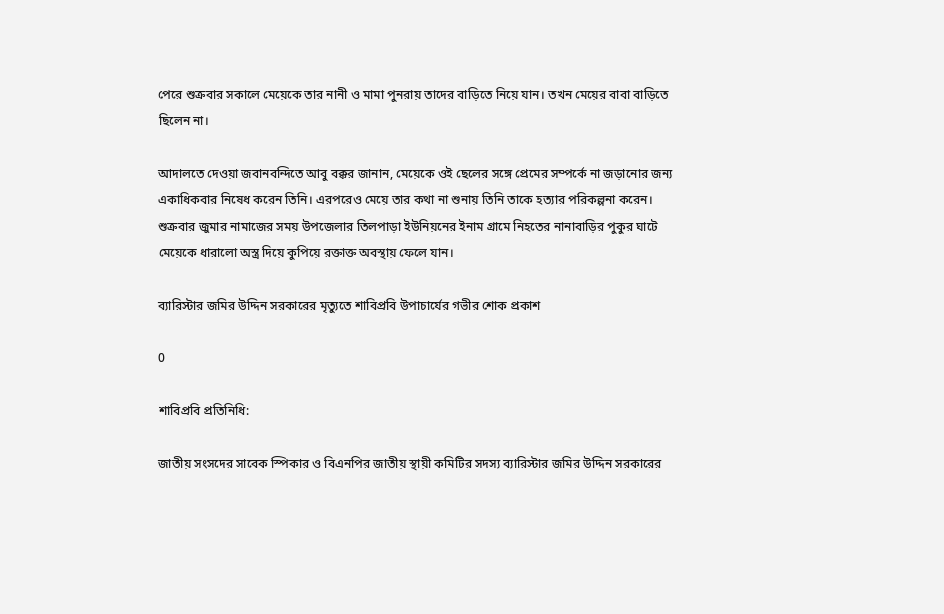পেরে শুক্রবার সকালে মেয়েকে তার নানী ও মামা পুনরায় তাদের বাড়িতে নিয়ে যান। তখন মেয়ের বাবা বাড়িতে ছিলেন না।

আদালতে দেওয়া জবানবন্দিতে আবু বক্কর জানান, মেয়েকে ওই ছেলের সঙ্গে প্রেমের সম্পর্কে না জড়ানোর জন্য একাধিকবার নিষেধ করেন তিনি। এরপরেও মেয়ে তার কথা না শুনায় তিনি তাকে হত্যার পরিকল্পনা করেন। শুক্রবার জুমার নামাজের সময় উপজেলার তিলপাড়া ইউনিয়নের ইনাম গ্রামে নিহতের নানাবাড়ির পুকুর ঘাটে মেয়েকে ধারালো অস্ত্র দিয়ে কুপিয়ে রক্তাক্ত অবস্থায় ফেলে যান।

ব্যারিস্টার জমির উদ্দিন সরকারের মৃত্যুতে শাবিপ্রবি উপাচার্যের গভীর শোক প্রকাশ

0

শাবিপ্রবি প্রতিনিধি:

জাতীয় সংসদের সাবেক স্পিকার ও বিএনপির জাতীয় স্থায়ী কমিটির সদস্য ব্যারিস্টার জমির উদ্দিন সরকারের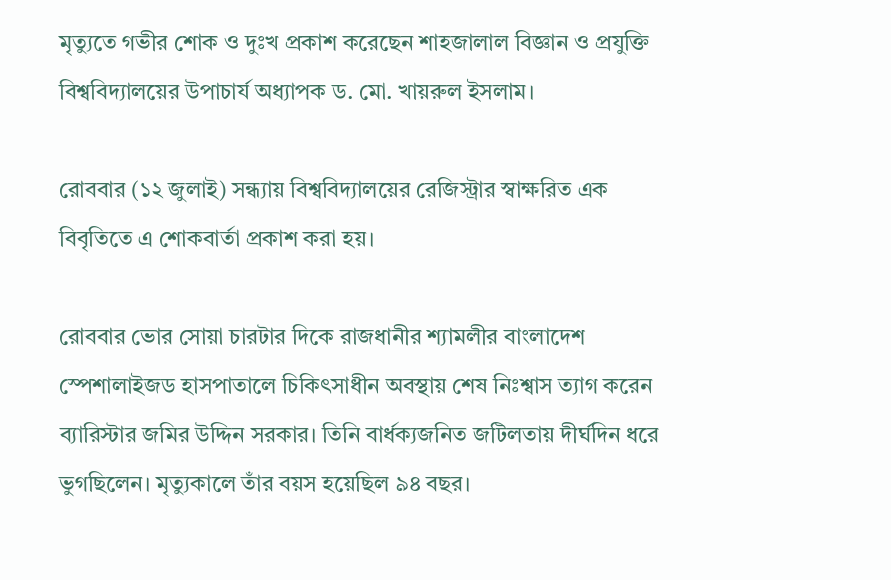মৃত্যুতে গভীর শোক ও দুঃখ প্রকাশ করেছেন শাহজালাল বিজ্ঞান ও প্রযুক্তি বিশ্ববিদ্যালয়ের উপাচার্য অধ্যাপক ড. মো. খায়রুল ইসলাম।

রোববার (১২ জুলাই) সন্ধ্যায় বিশ্ববিদ্যালয়ের রেজিস্ট্রার স্বাক্ষরিত এক বিবৃতিতে এ শোকবার্তা প্রকাশ করা হয়।

রোববার ভোর সোয়া চারটার দিকে রাজধানীর শ্যামলীর বাংলাদেশ স্পেশালাইজড হাসপাতালে চিকিৎসাধীন অবস্থায় শেষ নিঃশ্বাস ত্যাগ করেন ব্যারিস্টার জমির উদ্দিন সরকার। তিনি বার্ধক্যজনিত জটিলতায় দীর্ঘদিন ধরে ভুগছিলেন। মৃত্যুকালে তাঁর বয়স হয়েছিল ৯৪ বছর।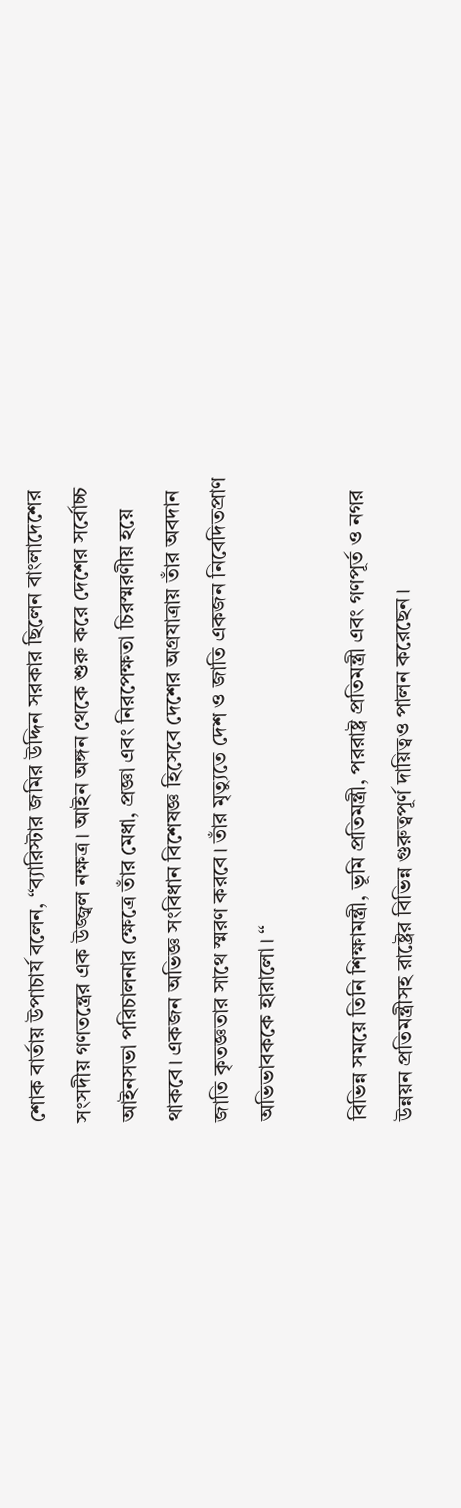শোক বার্তায় উপাচার্য বলেন, “ব্যারিস্টার জমির উদ্দিন সরকার ছিলেন বাংলাদেশের সংসদীয় গণতন্ত্রের এক উজ্জ্বল নক্ষত্র। আইন অঙ্গন থেকে শুরু করে দেশের সর্বোচ্চ আইনসভা পরিচালনার ক্ষেত্রে তাঁর মেধা, প্রজ্ঞা এবং নিরপেক্ষতা চিরস্মরণীয় হয়ে থাকবে। একজন অভিজ্ঞ সংবিধান বিশেষজ্ঞ হিসেবে দেশের অগ্রযাত্রায় তাঁর অবদান জাতি কৃতজ্ঞতার সাথে স্মরণ করবে। তাঁর মৃত্যুতে দেশ ও জাতি একজন নিবেদিতপ্রাণ অভিভাবককে হারালো। “

বিভিন্ন সময়ে তিনি শিক্ষামন্ত্রী, ভূমি প্রতিমন্ত্রী, পররাষ্ট্র প্রতিমন্ত্রী এবং গণপূর্ত ও নগর উন্নয়ন প্রতিমন্ত্রীসহ রাষ্ট্রের বিভিন্ন গুরুত্বপূর্ণ দায়িত্বও পালন করেছেন।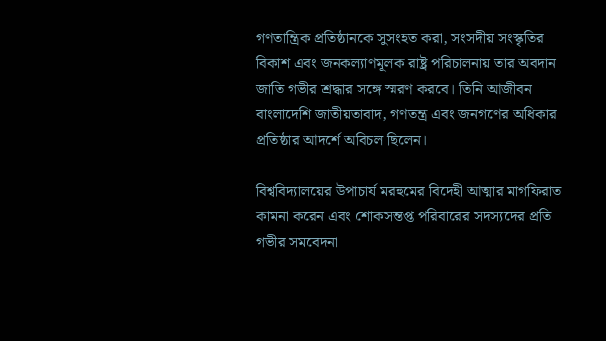গণতান্ত্রিক প্রতিষ্ঠানকে সুসংহত করা, সংসদীয় সংস্কৃতির বিকাশ এবং জনকল্যাণমূলক রাষ্ট্র পরিচালনায় তার অবদান জাতি গভীর শ্রদ্ধার সঙ্গে স্মরণ করবে। তিনি আজীবন বাংলাদেশি জাতীয়তাবাদ, গণতন্ত্র এবং জনগণের অধিকার প্রতিষ্ঠার আদর্শে অবিচল ছিলেন।

বিশ্ববিদ্যালয়ের উপাচার্য মরহুমের বিদেহী আত্মার মাগফিরাত কামনা করেন এবং শোকসন্তপ্ত পরিবারের সদস্যদের প্রতি গভীর সমবেদনা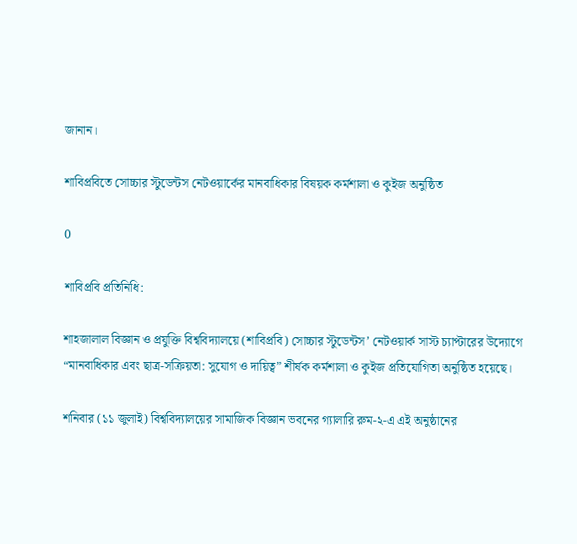জানান।

শাবিপ্রবিতে সোচ্চার স্টুডেন্টস নেটওয়ার্কের মানবাধিকার বিষয়ক কর্মশালা ও কুইজ অনুষ্ঠিত

0

শাবিপ্রবি প্রতিনিধি:

শাহজালাল বিজ্ঞান ও প্রযুক্তি বিশ্ববিদ্যালয়ে (শাবিপ্রবি) সোচ্চার স্টুডেন্টস’ নেটওয়ার্ক সাস্ট চ্যাপ্টারের উদ্যোগে “মানবাধিকার এবং ছাত্র-সক্রিয়তা: সুযোগ ও দায়িত্ব” শীর্ষক কর্মশালা ও কুইজ প্রতিযোগিতা অনুষ্ঠিত হয়েছে।

শনিবার (১১ জুলাই) বিশ্ববিদ্যালয়ের সামাজিক বিজ্ঞান ভবনের গ্যালারি রুম-২-এ এই অনুষ্ঠানের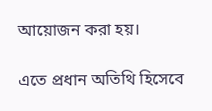আয়োজন করা হয়।

এতে প্রধান অতিথি হিসেবে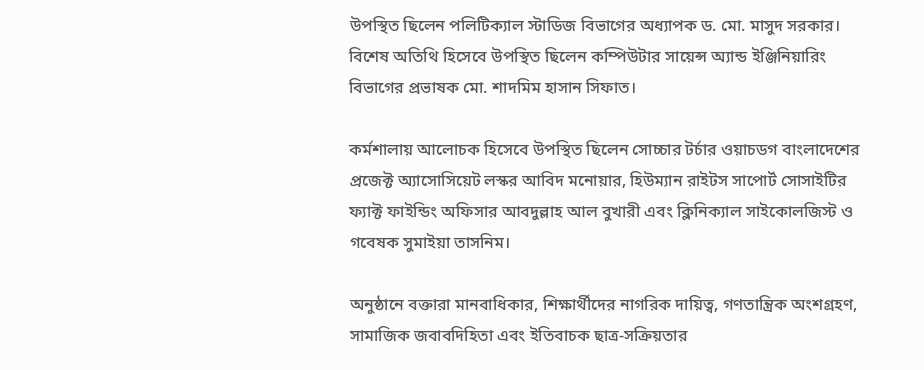উপস্থিত ছিলেন পলিটিক্যাল স্টাডিজ বিভাগের অধ্যাপক ড. মো. মাসুদ সরকার। বিশেষ অতিথি হিসেবে উপস্থিত ছিলেন কম্পিউটার সায়েন্স অ্যান্ড ইঞ্জিনিয়ারিং বিভাগের প্রভাষক মো. শাদমিম হাসান সিফাত।

কর্মশালায় আলোচক হিসেবে উপস্থিত ছিলেন সোচ্চার টর্চার ওয়াচডগ বাংলাদেশের প্রজেক্ট অ্যাসোসিয়েট লস্কর আবিদ মনোয়ার, হিউম্যান রাইটস সাপোর্ট সোসাইটির ফ্যাক্ট ফাইন্ডিং অফিসার আবদুল্লাহ আল বুখারী এবং ক্লিনিক্যাল সাইকোলজিস্ট ও গবেষক সুমাইয়া তাসনিম।

অনুষ্ঠানে বক্তারা মানবাধিকার, শিক্ষার্থীদের নাগরিক দায়িত্ব, গণতান্ত্রিক অংশগ্রহণ, সামাজিক জবাবদিহিতা এবং ইতিবাচক ছাত্র-সক্রিয়তার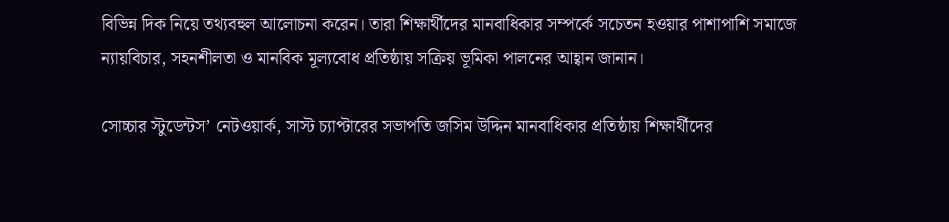বিভিন্ন দিক নিয়ে তথ্যবহুল আলোচনা করেন। তারা শিক্ষার্থীদের মানবাধিকার সম্পর্কে সচেতন হওয়ার পাশাপাশি সমাজে ন্যায়বিচার, সহনশীলতা ও মানবিক মূল্যবোধ প্রতিষ্ঠায় সক্রিয় ভূমিকা পালনের আহ্বান জানান।

সোচ্চার স্টুডেন্টস’ নেটওয়ার্ক, সাস্ট চ্যাপ্টারের সভাপতি জসিম উদ্দিন মানবাধিকার প্রতিষ্ঠায় শিক্ষার্থীদের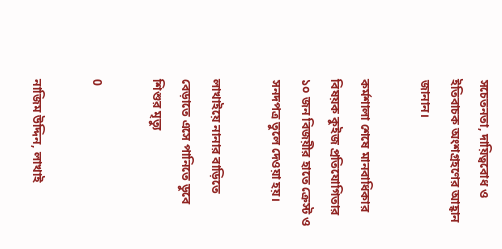সচেতনতা, দায়িত্ববোধ ও ইতিবাচক অংশগ্রহণের আহ্বান জানান।

কর্মশালা শেষে মানবাধিকার বিষয়ক কুইজ প্রতিযোগিতার ১০ জন বিজয়ীর হাতে ক্রেস্ট ও সনদপত্র তুলে দেওয়া হয়।

লাখাইয়ে নানার বাড়িতে বেড়াতে এসে পানিতে ডুবে শিশুর মৃত্যু

0

নাজিম উদ্দিন, লাখাই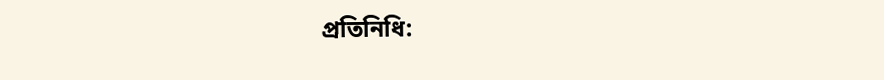প্রতিনিধি: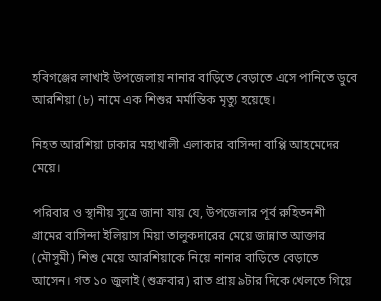হবিগঞ্জের লাখাই উপজেলায় নানার বাড়িতে বেড়াতে এসে পানিতে ডুবে আরশিয়া (৮) নামে এক শিশুর মর্মান্তিক মৃত্যু হয়েছে।

নিহত আরশিয়া ঢাকার মহাখালী এলাকার বাসিন্দা বাপ্পি আহমেদের মেয়ে।

পরিবার ও স্থানীয় সূত্রে জানা যায় যে, উপজেলার পূর্ব রুহিতনশী গ্রামের বাসিন্দা ইলিয়াস মিয়া তালুকদারের মেয়ে জান্নাত আক্তার (মৌসুমী) শিশু মেয়ে আরশিয়াকে নিয়ে নানার বাড়িতে বেড়াতে আসেন। গত ১০ জুলাই (শুক্রবার) রাত প্রায় ৯টার দিকে খেলতে গিয়ে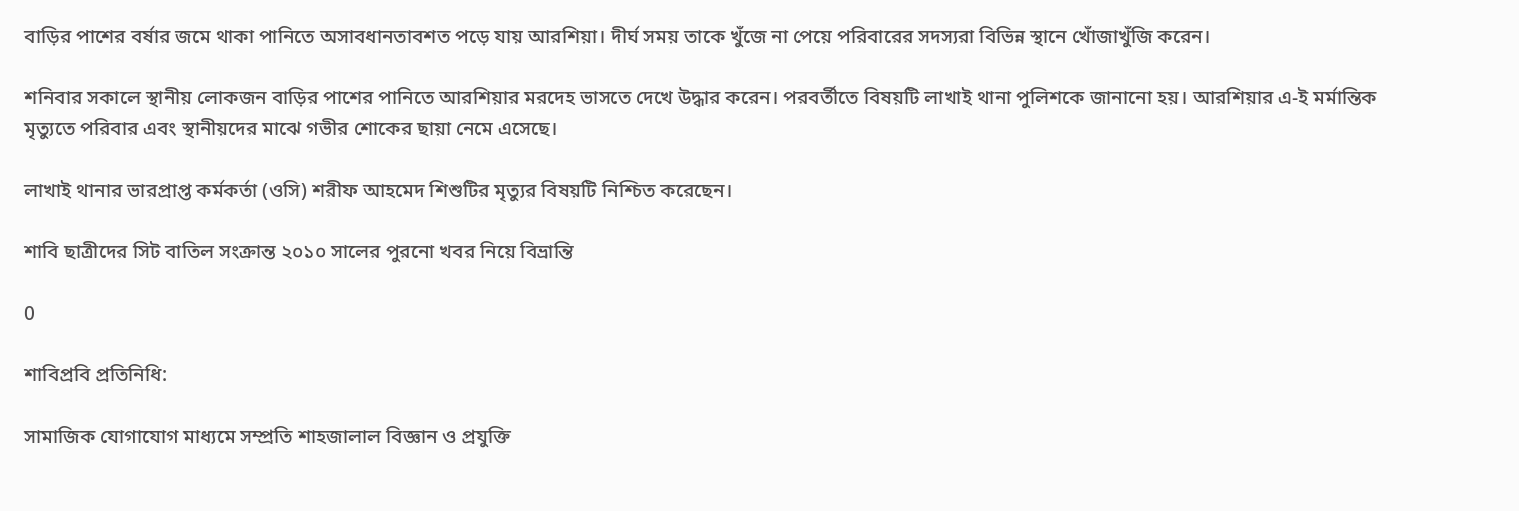বাড়ির পাশের বর্ষার জমে থাকা পানিতে অসাবধানতাবশত পড়ে যায় আরশিয়া। দীর্ঘ সময় তাকে খুঁজে না পেয়ে পরিবারের সদস্যরা বিভিন্ন স্থানে খোঁজাখুঁজি করেন।

শনিবার সকালে স্থানীয় লোকজন বাড়ির পাশের পানিতে আরশিয়ার মরদেহ ভাসতে দেখে উদ্ধার করেন। পরবর্তীতে বিষয়টি লাখাই থানা পুলিশকে জানানো হয়। আরশিয়ার এ-ই মর্মান্তিক মৃত্যুতে পরিবার এবং স্থানীয়দের মাঝে গভীর শোকের ছায়া নেমে এসেছে।

লাখাই থানার ভারপ্রাপ্ত কর্মকর্তা (ওসি) শরীফ আহমেদ শিশুটির মৃত্যুর বিষয়টি নিশ্চিত করেছেন।

শাবি ছাত্রীদের সিট বাতিল সংক্রান্ত ২০১০ সালের পুরনো খবর নিয়ে বিভ্রান্তি

0

শাবিপ্রবি প্রতিনিধি:

সামাজিক যোগাযোগ মাধ্যমে সম্প্রতি শাহজালাল বিজ্ঞান ও প্রযুক্তি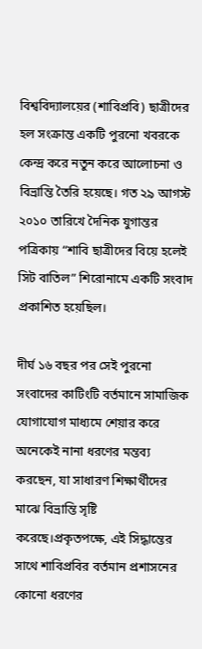বিশ্ববিদ্যালয়ের (শাবিপ্রবি) ছাত্রীদের হল সংক্রান্ত একটি পুরনো খবরকে কেন্দ্র করে নতুন করে আলোচনা ও বিভ্রান্তি তৈরি হয়েছে। গত ২৯ আগস্ট ২০১০ তারিখে দৈনিক যুগান্তর পত্রিকায় “শাবি ছাত্রীদের বিয়ে হলেই সিট বাতিল” শিরোনামে একটি সংবাদ প্রকাশিত হয়েছিল।

দীর্ঘ ১৬ বছর পর সেই পুরনো সংবাদের কাটিংটি বর্তমানে সামাজিক যোগাযোগ মাধ্যমে শেয়ার করে অনেকেই নানা ধরণের মন্তব্য করছেন, যা সাধারণ শিক্ষার্থীদের মাঝে বিভ্রান্তি সৃষ্টি করেছে।প্রকৃতপক্ষে, এই সিদ্ধান্তের সাথে শাবিপ্রবির বর্তমান প্রশাসনের কোনো ধরণের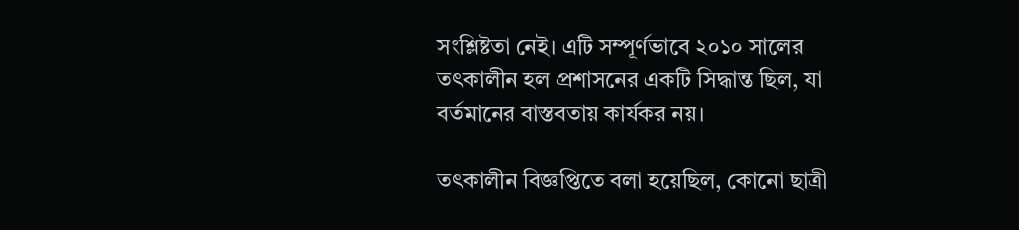সংশ্লিষ্টতা নেই। এটি সম্পূর্ণভাবে ২০১০ সালের তৎকালীন হল প্রশাসনের একটি সিদ্ধান্ত ছিল, যা বর্তমানের বাস্তবতায় কার্যকর নয়।

তৎকালীন বিজ্ঞপ্তিতে বলা হয়েছিল, কোনো ছাত্রী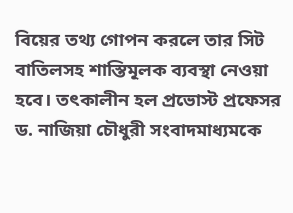বিয়ের তথ্য গোপন করলে তার সিট বাতিলসহ শাস্তিমূলক ব্যবস্থা নেওয়া হবে। তৎকালীন হল প্রভোস্ট প্রফেসর ড. নাজিয়া চৌধুরী সংবাদমাধ্যমকে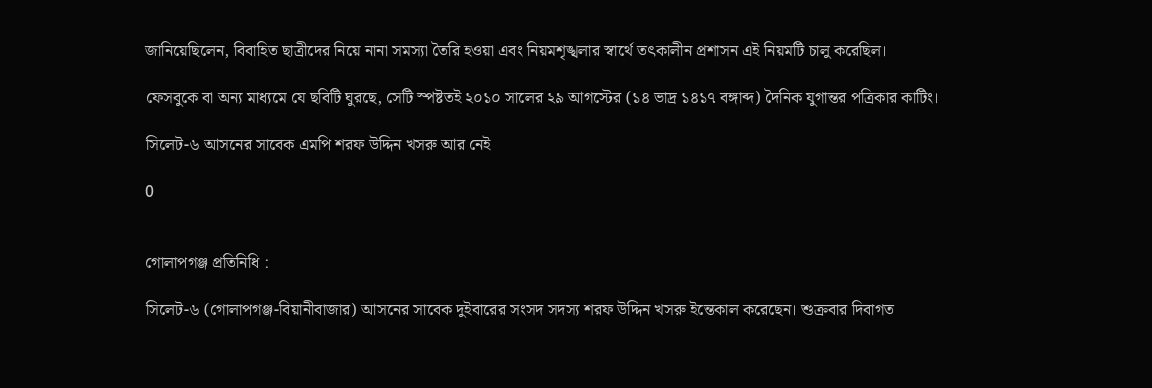জানিয়েছিলেন, বিবাহিত ছাত্রীদের নিয়ে নানা সমস্যা তৈরি হওয়া এবং নিয়মশৃঙ্খলার স্বার্থে তৎকালীন প্রশাসন এই নিয়মটি চালু করেছিল।

ফেসবুকে বা অন্য মাধ্যমে যে ছবিটি ঘুরছে, সেটি স্পষ্টতই ২০১০ সালের ২৯ আগস্টের (১৪ ভাদ্র ১৪১৭ বঙ্গাব্দ) দৈনিক যুগান্তর পত্রিকার কাটিং।

সিলেট-৬ আসনের সাবেক এমপি শরফ উদ্দিন খসরু আর নেই

0


গোলাপগঞ্জ প্রতিনিধি :

সিলেট-৬ (গোলাপগঞ্জ-বিয়ানীবাজার) আসনের সাবেক দুইবারের সংসদ সদস্য শরফ উদ্দিন খসরু ইন্তেকাল করেছেন। শুক্রবার দিবাগত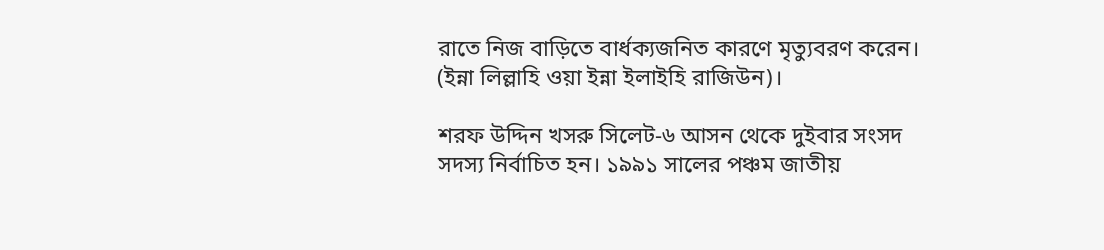রাতে নিজ বাড়িতে বার্ধক্যজনিত কারণে মৃত্যুবরণ করেন। (ইন্না লিল্লাহি ওয়া ইন্না ইলাইহি রাজিউন)।

শরফ উদ্দিন খসরু সিলেট-৬ আসন থেকে দুইবার সংসদ সদস্য নির্বাচিত হন। ১৯৯১ সালের পঞ্চম জাতীয়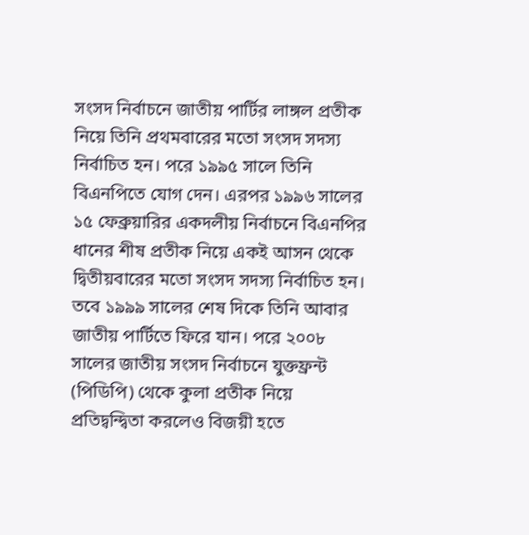সংসদ নির্বাচনে জাতীয় পার্টির লাঙ্গল প্রতীক নিয়ে তিনি প্রথমবারের মতো সংসদ সদস্য নির্বাচিত হন। পরে ১৯৯৫ সালে তিনি বিএনপিতে যোগ দেন। এরপর ১৯৯৬ সালের ১৫ ফেব্রুয়ারির একদলীয় নির্বাচনে বিএনপির ধানের শীষ প্রতীক নিয়ে একই আসন থেকে দ্বিতীয়বারের মতো সংসদ সদস্য নির্বাচিত হন। তবে ১৯৯৯ সালের শেষ দিকে তিনি আবার জাতীয় পার্টিতে ফিরে যান। পরে ২০০৮ সালের জাতীয় সংসদ নির্বাচনে যুক্তফ্রন্ট (পিডিপি) থেকে কুলা প্রতীক নিয়ে প্রতিদ্বন্দ্বিতা করলেও বিজয়ী হতে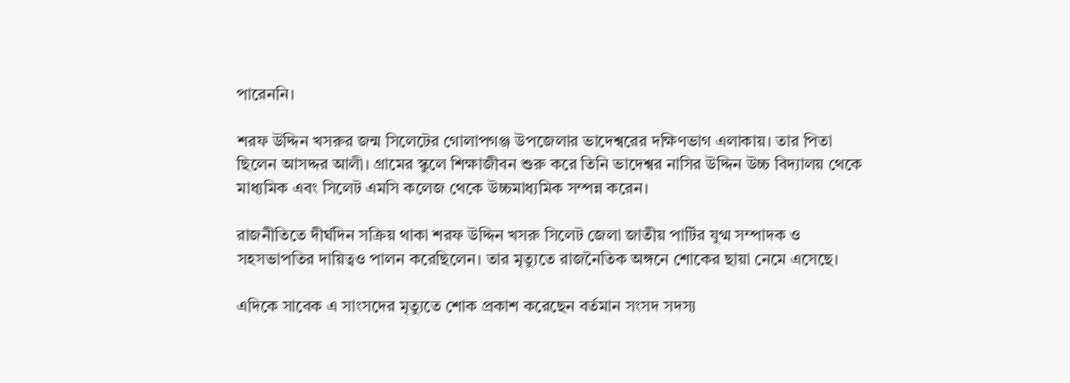পারেননি।

শরফ উদ্দিন খসরুর জন্ম সিলেটের গোলাপগঞ্জ উপজেলার ভাদেশ্বরের দক্ষিণভাগ এলাকায়। তার পিতা ছিলেন আসদ্দর আলী। গ্রামের স্কুলে শিক্ষাজীবন শুরু করে তিনি ভাদেশ্বর নাসির উদ্দিন উচ্চ বিদ্যালয় থেকে মাধ্যমিক এবং সিলেট এমসি কলেজ থেকে উচ্চমাধ্যমিক সম্পন্ন করেন।

রাজনীতিতে দীর্ঘদিন সক্রিয় থাকা শরফ উদ্দিন খসরু সিলেট জেলা জাতীয় পার্টির যুগ্ম সম্পাদক ও সহসভাপতির দায়িত্বও পালন করেছিলেন। তার মৃত্যুতে রাজনৈতিক অঙ্গনে শোকের ছায়া নেমে এসেছে।

এদিকে সাবেক এ সাংসদের মৃত্যুতে শোক প্রকাশ করেছেন বর্তমান সংসদ সদস্য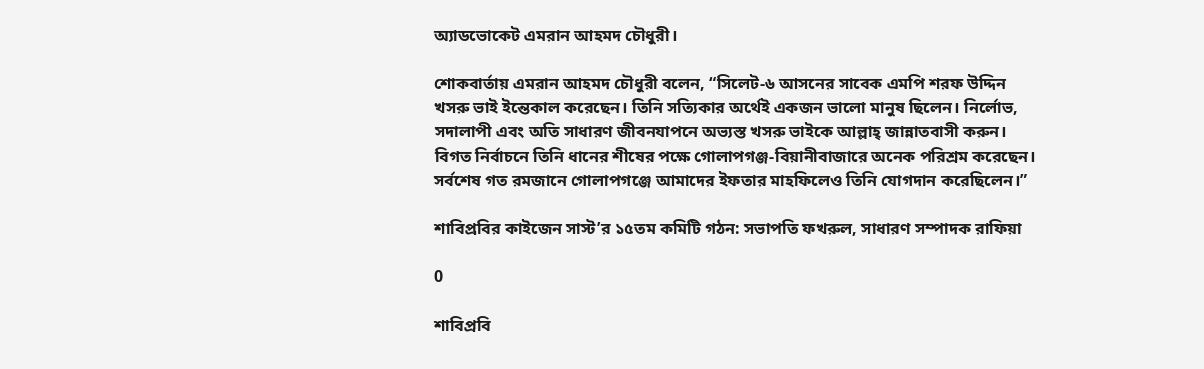অ্যাডভোকেট এমরান আহমদ চৌধুরী।

শোকবার্তায় এমরান আহমদ চৌধুরী বলেন, “সিলেট-৬ আসনের সাবেক এমপি শরফ উদ্দিন খসরু ভাই ইন্তেকাল করেছেন। তিনি সত্যিকার অর্থেই একজন ভালো মানুষ ছিলেন। নির্লোভ, সদালাপী এবং অতি সাধারণ জীবনযাপনে অভ্যস্ত খসরু ভাইকে আল্লাহ্ জান্নাতবাসী করুন। বিগত নির্বাচনে তিনি ধানের শীষের পক্ষে গোলাপগঞ্জ-বিয়ানীবাজারে অনেক পরিশ্রম করেছেন। সর্বশেষ গত রমজানে গোলাপগঞ্জে আমাদের ইফতার মাহফিলেও তিনি যোগদান করেছিলেন।”

শাবিপ্রবির কাইজেন সাস্ট’র ১৫তম কমিটি গঠন: সভাপতি ফখরুল, সাধারণ সম্পাদক রাফিয়া

0

শাবিপ্রবি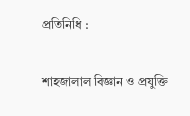প্রতিনিধি :

শাহজালাল বিজ্ঞান ও প্রযুক্তি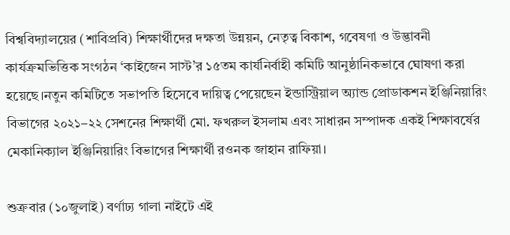বিশ্ববিদ্যালয়ের (শাবিপ্রবি) শিক্ষার্থীদের দক্ষতা উন্নয়ন, নেতৃত্ব বিকাশ, গবেষণা ও উদ্ভাবনী কার্যক্রমভিত্তিক সংগঠন ‘কাইজেন সাস্ট’র ১৫তম কার্যনির্বাহী কমিটি আনুষ্ঠানিকভাবে ঘোষণা করা হয়েছে।নতুন কমিটিতে সভাপতি হিসেবে দায়িত্ব পেয়েছেন ইন্ডাস্ট্রিয়াল অ্যান্ড প্রোডাকশন ইঞ্জিনিয়ারিং বিভাগের ২০২১–২২ সেশনের শিক্ষার্থী মো. ফখরুল ইসলাম এবং সাধারন সম্পাদক একই শিক্ষাবর্ষের মেকানিক্যাল ইঞ্জিনিয়ারিং বিভাগের শিক্ষার্থী রওনক জাহান রাফিয়া।

শুক্রবার (১০জুলাই) বর্ণাঢ্য গালা নাইটে এই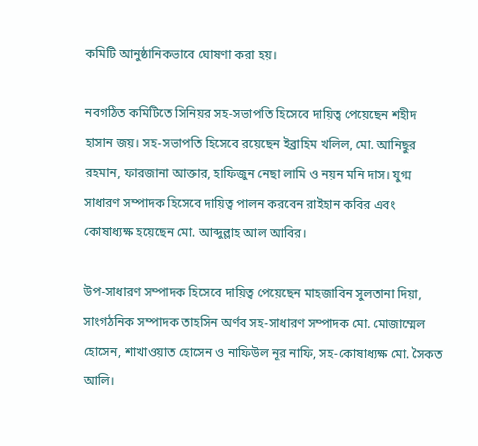কমিটি আনুষ্ঠানিকভাবে ঘোষণা করা হয়।

নবগঠিত কমিটিতে সিনিয়র সহ-সভাপতি হিসেবে দায়িত্ব পেয়েছেন শহীদ হাসান জয়। সহ-সভাপতি হিসেবে রয়েছেন ইব্রাহিম খলিল, মো. আনিছুর রহমান, ফারজানা আক্তার, হাফিজুন নেছা লামি ও নয়ন মনি দাস। যুগ্ম সাধারণ সম্পাদক হিসেবে দায়িত্ব পালন করবেন রাইহান কবির এবং কোষাধ্যক্ষ হয়েছেন মো. আব্দুল্লাহ আল আবির।

উপ-সাধারণ সম্পাদক হিসেবে দায়িত্ব পেয়েছেন মাহজাবিন সুলতানা দিয়া, সাংগঠনিক সম্পাদক তাহসিন অর্ণব সহ-সাধারণ সম্পাদক মো. মোজাম্মেল হোসেন, শাখাওয়াত হোসেন ও নাফিউল নূর নাফি, সহ-কোষাধ্যক্ষ মো. সৈকত আলি।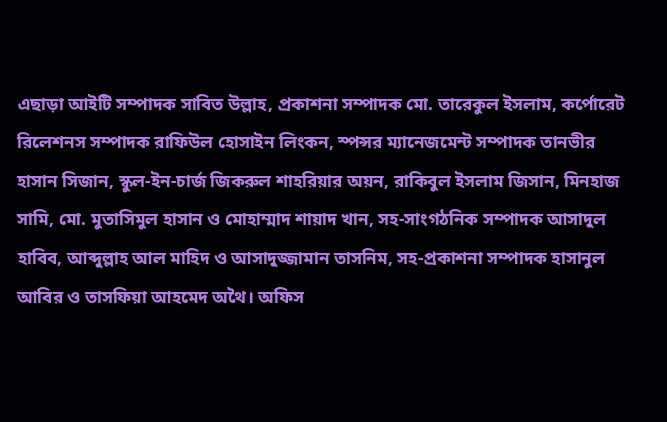এছাড়া আইটি সম্পাদক সাবিত উল্লাহ, প্রকাশনা সম্পাদক মো. তারেকুল ইসলাম, কর্পোরেট রিলেশনস সম্পাদক রাফিউল হোসাইন লিংকন, স্পন্সর ম্যানেজমেন্ট সম্পাদক তানভীর হাসান সিজান, স্কুল-ইন-চার্জ জিকরুল শাহরিয়ার অয়ন, রাকিবুল ইসলাম জিসান, মিনহাজ সামি, মো. মুতাসিমুল হাসান ও মোহাম্মাদ শায়াদ খান, সহ-সাংগঠনিক সম্পাদক আসাদুল হাবিব, আব্দুল্লাহ আল মাহিদ ও আসাদুজ্জামান তাসনিম, সহ-প্রকাশনা সম্পাদক হাসানুল আবির ও তাসফিয়া আহমেদ অথৈ। অফিস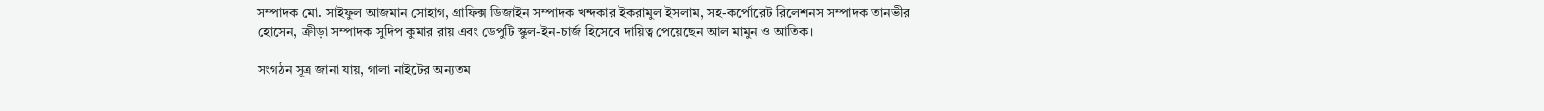সম্পাদক মো. সাইফুল আজমান সোহাগ, গ্রাফিক্স ডিজাইন সম্পাদক খন্দকার ইকরামুল ইসলাম, সহ-কর্পোরেট রিলেশনস সম্পাদক তানভীর হোসেন, ক্রীড়া সম্পাদক সুদিপ কুমার রায় এবং ডেপুটি স্কুল-ইন-চার্জ হিসেবে দায়িত্ব পেয়েছেন আল মামুন ও আতিক।

সংগঠন সূত্র জানা যায়, গালা নাইটের অন্যতম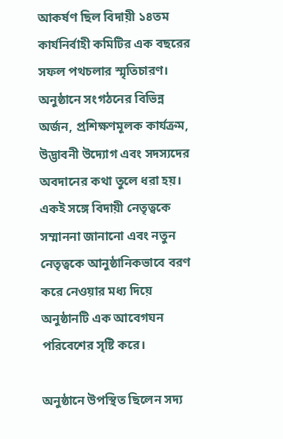আকর্ষণ ছিল বিদায়ী ১৪তম কার্যনির্বাহী কমিটির এক বছরের সফল পথচলার স্মৃতিচারণ। অনুষ্ঠানে সংগঠনের বিভিন্ন অর্জন, প্রশিক্ষণমূলক কার্যক্রম, উদ্ভাবনী উদ্যোগ এবং সদস্যদের অবদানের কথা তুলে ধরা হয়। একই সঙ্গে বিদায়ী নেতৃত্বকে সম্মাননা জানানো এবং নতুন নেতৃত্বকে আনুষ্ঠানিকভাবে বরণ করে নেওয়ার মধ্য দিয়ে অনুষ্ঠানটি এক আবেগঘন পরিবেশের সৃষ্টি করে।

অনুষ্ঠানে উপস্থিত ছিলেন সদ্য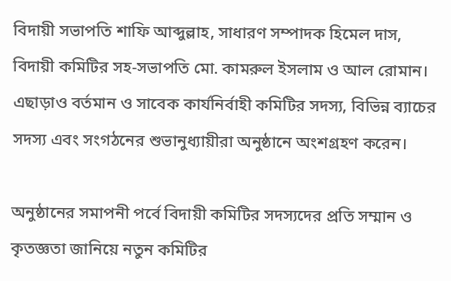বিদায়ী সভাপতি শাফি আব্দুল্লাহ, সাধারণ সম্পাদক হিমেল দাস, বিদায়ী কমিটির সহ-সভাপতি মো. কামরুল ইসলাম ও আল রোমান। এছাড়াও বর্তমান ও সাবেক কার্যনির্বাহী কমিটির সদস্য, বিভিন্ন ব্যাচের সদস্য এবং সংগঠনের শুভানুধ্যায়ীরা অনুষ্ঠানে অংশগ্রহণ করেন।

অনুষ্ঠানের সমাপনী পর্বে বিদায়ী কমিটির সদস্যদের প্রতি সম্মান ও কৃতজ্ঞতা জানিয়ে নতুন কমিটির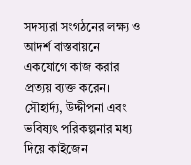সদস্যরা সংগঠনের লক্ষ্য ও আদর্শ বাস্তবায়নে একযোগে কাজ করার প্রত্যয় ব্যক্ত করেন। সৌহার্দ্য, উদ্দীপনা এবং ভবিষ্যৎ পরিকল্পনার মধ্য দিয়ে কাইজেন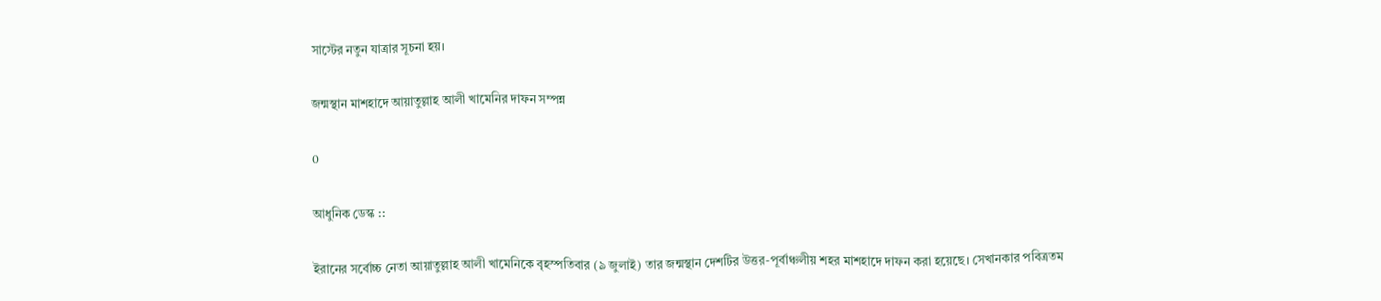সাস্টের নতুন যাত্রার সূচনা হয়।

জন্মস্থান মাশহাদে আয়াতুল্লাহ আলী খামেনির দাফন সম্পন্ন

0

আধুনিক ডেস্ক ::

ইরানের সর্বোচ্চ নেতা আয়াতুল্লাহ আলী খামেনিকে বৃহস্পতিবার (৯ জুলাই) তার জন্মস্থান দেশটির উত্তর-পূর্বাঞ্চলীয় শহর মাশহাদে দাফন করা হয়েছে। সেখানকার পবিত্রতম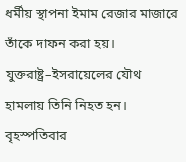ধর্মীয় স্থাপনা ইমাম রেজার মাজারে তাঁকে দাফন করা হয়। যুক্তরাষ্ট্র–ইসরায়েলের যৌথ হামলায় তিনি নিহত হন। বৃহস্পতিবার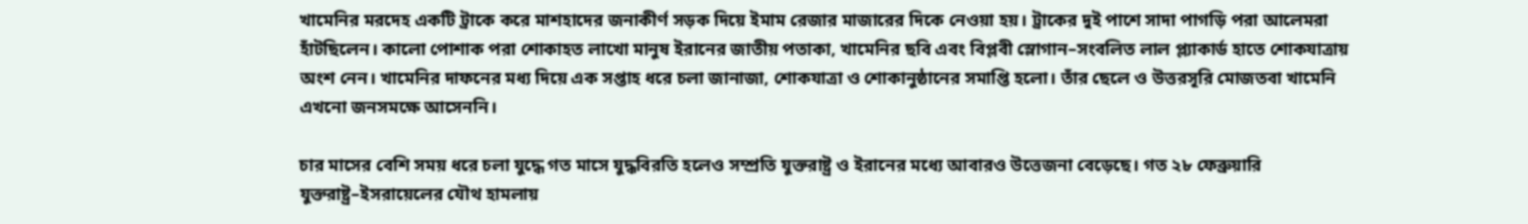খামেনির মরদেহ একটি ট্রাকে করে মাশহাদের জনাকীর্ণ সড়ক দিয়ে ইমাম রেজার মাজারের দিকে নেওয়া হয়। ট্রাকের দুই পাশে সাদা পাগড়ি পরা আলেমরা হাঁটছিলেন। কালো পোশাক পরা শোকাহত লাখো মানুষ ইরানের জাতীয় পতাকা, খামেনির ছবি এবং বিপ্লবী স্লোগান–সংবলিত লাল প্ল্যাকার্ড হাতে শোকযাত্রায় অংশ নেন। খামেনির দাফনের মধ্য দিয়ে এক সপ্তাহ ধরে চলা জানাজা, শোকযাত্রা ও শোকানুষ্ঠানের সমাপ্তি হলো। তাঁর ছেলে ও উত্তরসূরি মোজতবা খামেনি এখনো জনসমক্ষে আসেননি।

চার মাসের বেশি সময় ধরে চলা যুদ্ধে গত মাসে যুদ্ধবিরতি হলেও সম্প্রতি যুক্তরাষ্ট্র ও ইরানের মধ্যে আবারও উত্তেজনা বেড়েছে। গত ২৮ ফেব্রুয়ারি যুক্তরাষ্ট্র–ইসরায়েলের যৌথ হামলায়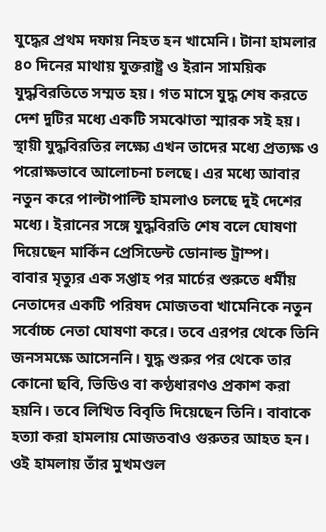যুদ্ধের প্রথম দফায় নিহত হন খামেনি। টানা হামলার ৪০ দিনের মাথায় যুক্তরাষ্ট্র ও ইরান সাময়িক যুদ্ধবিরতিতে সম্মত হয়। গত মাসে যুদ্ধ শেষ করতে দেশ দুটির মধ্যে একটি সমঝোতা স্মারক সই হয়। স্থায়ী যুদ্ধবিরতির লক্ষ্যে এখন তাদের মধ্যে প্রত্যক্ষ ও পরোক্ষভাবে আলোচনা চলছে। এর মধ্যে আবার নতুন করে পাল্টাপাল্টি হামলাও চলছে দুই দেশের মধ্যে। ইরানের সঙ্গে যুদ্ধবিরতি শেষ বলে ঘোষণা দিয়েছেন মার্কিন প্রেসিডেন্ট ডোনাল্ড ট্রাম্প।
বাবার মৃত্যুর এক সপ্তাহ পর মার্চের শুরুতে ধর্মীয় নেতাদের একটি পরিষদ মোজতবা খামেনিকে নতুন সর্বোচ্চ নেতা ঘোষণা করে। তবে এরপর থেকে তিনি জনসমক্ষে আসেননি। যুদ্ধ শুরুর পর থেকে তার কোনো ছবি, ভিডিও বা কণ্ঠধারণও প্রকাশ করা হয়নি। তবে লিখিত বিবৃতি দিয়েছেন তিনি। বাবাকে হত্যা করা হামলায় মোজতবাও গুরুতর আহত হন। ওই হামলায় তাঁর মুখমণ্ডল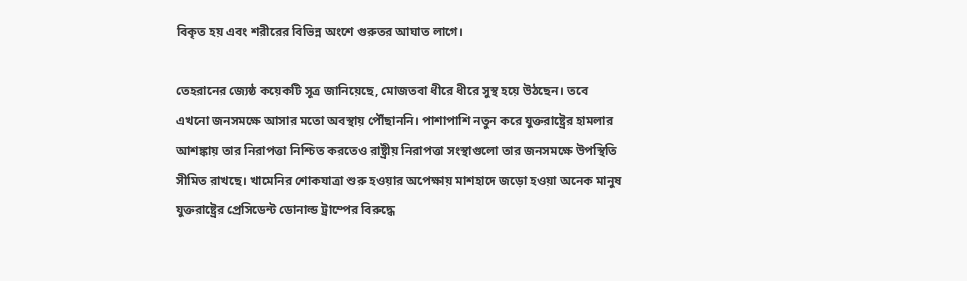বিকৃত হয় এবং শরীরের বিভিন্ন অংশে গুরুতর আঘাত লাগে।

তেহরানের জ্যেষ্ঠ কয়েকটি সূত্র জানিয়েছে, মোজতবা ধীরে ধীরে সুস্থ হয়ে উঠছেন। তবে এখনো জনসমক্ষে আসার মতো অবস্থায় পৌঁছাননি। পাশাপাশি নতুন করে যুক্তরাষ্ট্রের হামলার আশঙ্কায় তার নিরাপত্তা নিশ্চিত করতেও রাষ্ট্রীয় নিরাপত্তা সংস্থাগুলো তার জনসমক্ষে উপস্থিতি সীমিত রাখছে। খামেনির শোকযাত্রা শুরু হওয়ার অপেক্ষায় মাশহাদে জড়ো হওয়া অনেক মানুষ যুক্তরাষ্ট্রের প্রেসিডেন্ট ডোনাল্ড ট্রাম্পের বিরুদ্ধে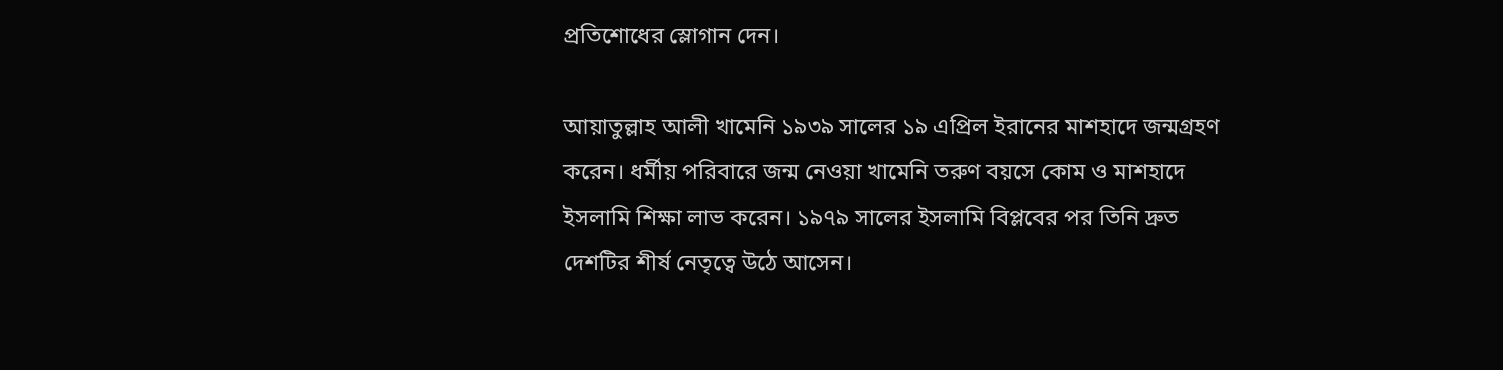প্রতিশোধের স্লোগান দেন।

আয়াতুল্লাহ আলী খামেনি ১৯৩৯ সালের ১৯ এপ্রিল ইরানের মাশহাদে জন্মগ্রহণ করেন। ধর্মীয় পরিবারে জন্ম নেওয়া খামেনি তরুণ বয়সে কোম ও মাশহাদে ইসলামি শিক্ষা লাভ করেন। ১৯৭৯ সালের ইসলামি বিপ্লবের পর তিনি দ্রুত দেশটির শীর্ষ নেতৃত্বে উঠে আসেন।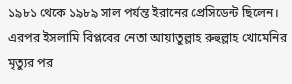১৯৮১ থেকে ১৯৮৯ সাল পর্যন্ত ইরানের প্রেসিডেন্ট ছিলেন। এরপর ইসলামি বিপ্লবের নেতা আয়াতুল্লাহ রুহুল্লাহ খোমেনির মৃত্যুর পর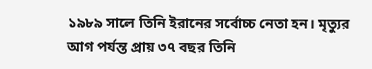১৯৮৯ সালে তিনি ইরানের সর্বোচ্চ নেতা হন। মৃত্যুর আগ পর্যন্ত প্রায় ৩৭ বছর তিনি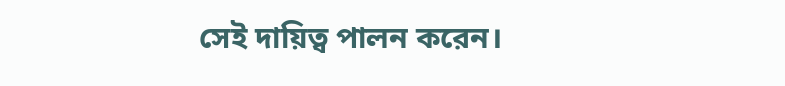সেই দায়িত্ব পালন করেন।